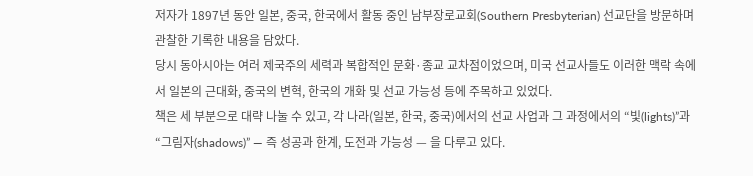저자가 1897년 동안 일본, 중국, 한국에서 활동 중인 남부장로교회(Southern Presbyterian) 선교단을 방문하며 관찰한 기록한 내용을 담았다.
당시 동아시아는 여러 제국주의 세력과 복합적인 문화·종교 교차점이었으며, 미국 선교사들도 이러한 맥락 속에서 일본의 근대화, 중국의 변혁, 한국의 개화 및 선교 가능성 등에 주목하고 있었다.
책은 세 부분으로 대략 나눌 수 있고, 각 나라(일본, 한국, 중국)에서의 선교 사업과 그 과정에서의 “빛(lights)”과 “그림자(shadows)” — 즉 성공과 한계, 도전과 가능성 — 을 다루고 있다.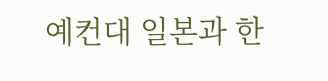예컨대 일본과 한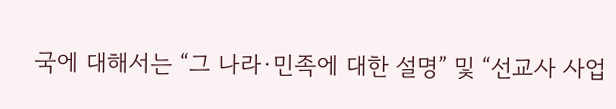국에 대해서는 “그 나라·민족에 대한 설명” 및 “선교사 사업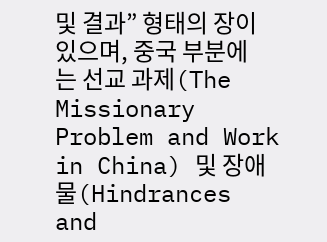및 결과” 형태의 장이 있으며, 중국 부분에는 선교 과제(The Missionary Problem and Work in China) 및 장애물(Hindrances and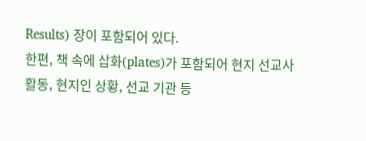Results) 장이 포함되어 있다.
한편, 책 속에 삽화(plates)가 포함되어 현지 선교사 활동, 현지인 상황, 선교 기관 등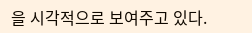을 시각적으로 보여주고 있다.